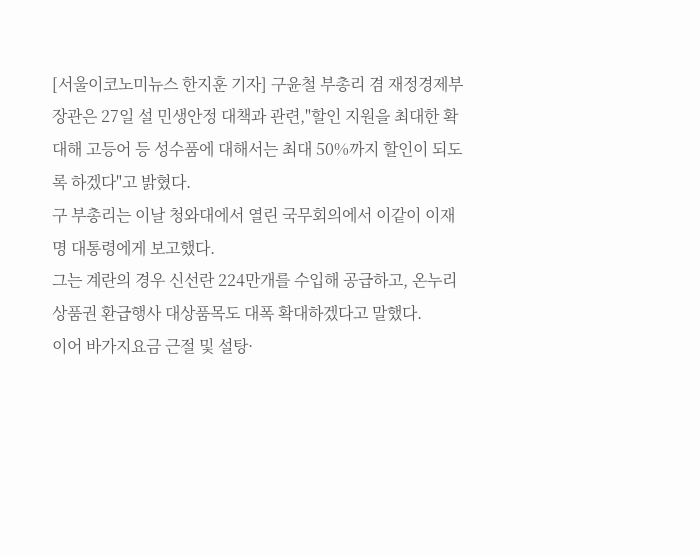[서울이코노미뉴스 한지훈 기자] 구윤철 부총리 겸 재정경제부 장관은 27일 설 민생안정 대책과 관련,"할인 지원을 최대한 확대해 고등어 등 성수품에 대해서는 최대 50%까지 할인이 되도록 하겠다"고 밝혔다.
구 부총리는 이날 청와대에서 열린 국무회의에서 이같이 이재명 대통령에게 보고했다.
그는 계란의 경우 신선란 224만개를 수입해 공급하고, 온누리상품권 환급행사 대상품목도 대폭 확대하겠다고 말했다.
이어 바가지요금 근절 및 설탕·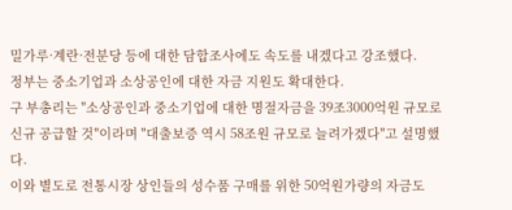밀가루·계란·전분당 등에 대한 담합조사에도 속도를 내겠다고 강조했다.
정부는 중소기업과 소상공인에 대한 자금 지원도 확대한다.
구 부총리는 "소상공인과 중소기업에 대한 명절자금을 39조3000억원 규모로 신규 공급할 것"이라며 "대출보증 역시 58조원 규모로 늘려가겠다"고 설명했다.
이와 별도로 전통시장 상인들의 성수품 구매를 위한 50억원가량의 자금도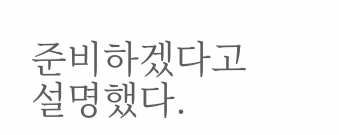준비하겠다고 설명했다.